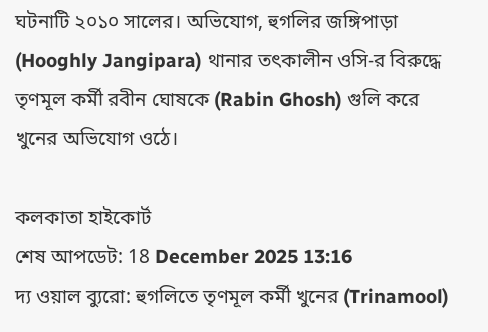ঘটনাটি ২০১০ সালের। অভিযোগ, হুগলির জঙ্গিপাড়া (Hooghly Jangipara) থানার তৎকালীন ওসি-র বিরুদ্ধে তৃণমূল কর্মী রবীন ঘোষকে (Rabin Ghosh) গুলি করে খুনের অভিযোগ ওঠে।

কলকাতা হাইকোর্ট
শেষ আপডেট: 18 December 2025 13:16
দ্য ওয়াল ব্যুরো: হুগলিতে তৃণমূল কর্মী খুনের (Trinamool)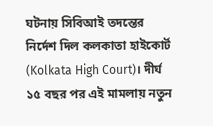ঘটনায় সিবিআই তদন্তের নির্দেশ দিল কলকাতা হাইকোর্ট (Kolkata High Court)। দীর্ঘ ১৫ বছর পর এই মামলায় নতুন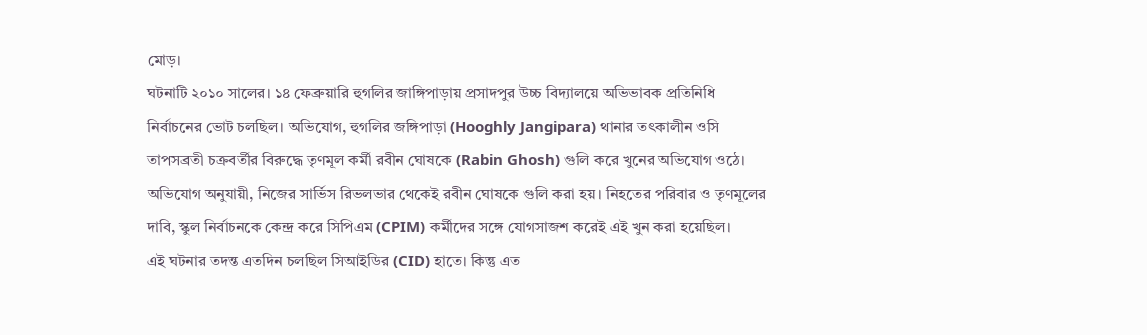মোড়।
ঘটনাটি ২০১০ সালের। ১৪ ফেব্রুয়ারি হুগলির জাঙ্গিপাড়ায় প্রসাদপুর উচ্চ বিদ্যালয়ে অভিভাবক প্রতিনিধি নির্বাচনের ভোট চলছিল। অভিযোগ, হুগলির জঙ্গিপাড়া (Hooghly Jangipara) থানার তৎকালীন ওসি তাপসব্রতী চক্রবর্তীর বিরুদ্ধে তৃণমূল কর্মী রবীন ঘোষকে (Rabin Ghosh) গুলি করে খুনের অভিযোগ ওঠে। অভিযোগ অনুযায়ী, নিজের সার্ভিস রিভলভার থেকেই রবীন ঘোষকে গুলি করা হয়। নিহতের পরিবার ও তৃণমূলের দাবি, স্কুল নির্বাচনকে কেন্দ্র করে সিপিএম (CPIM) কর্মীদের সঙ্গে যোগসাজশ করেই এই খুন করা হয়েছিল।
এই ঘটনার তদন্ত এতদিন চলছিল সিআইডির (CID) হাতে। কিন্তু এত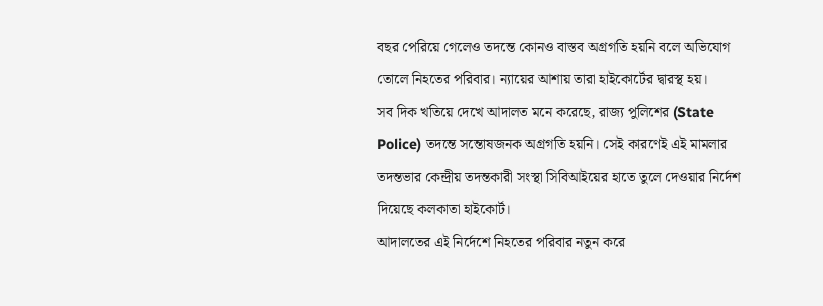বছর পেরিয়ে গেলেও তদন্তে কোনও বাস্তব অগ্রগতি হয়নি বলে অভিযোগ তোলে নিহতের পরিবার। ন্যায়ের আশায় তারা হাইকোর্টের দ্বারস্থ হয়।
সব দিক খতিয়ে দেখে আদালত মনে করেছে, রাজ্য পুলিশের (State Police) তদন্তে সন্তোষজনক অগ্রগতি হয়নি। সেই কারণেই এই মামলার তদন্তভার কেন্দ্রীয় তদন্তকারী সংস্থা সিবিআইয়ের হাতে তুলে দেওয়ার নির্দেশ দিয়েছে কলকাতা হাইকোর্ট।
আদালতের এই নির্দেশে নিহতের পরিবার নতুন করে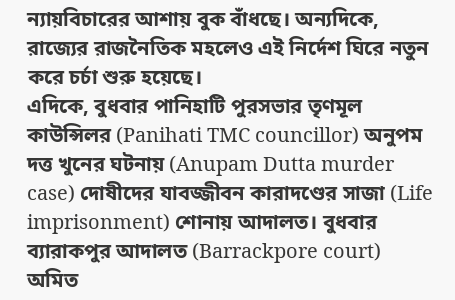ন্যায়বিচারের আশায় বুক বাঁধছে। অন্যদিকে, রাজ্যের রাজনৈতিক মহলেও এই নির্দেশ ঘিরে নতুন করে চর্চা শুরু হয়েছে।
এদিকে, বুধবার পানিহাটি পুরসভার তৃণমূল কাউন্সিলর (Panihati TMC councillor) অনুপম দত্ত খুনের ঘটনায় (Anupam Dutta murder case) দোষীদের যাবজ্জীবন কারাদণ্ডের সাজা (Life imprisonment) শোনায় আদালত। বুধবার ব্যারাকপুর আদালত (Barrackpore court) অমিত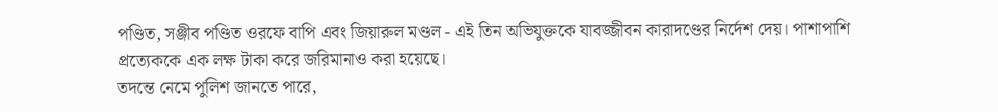পণ্ডিত, সঞ্জীব পণ্ডিত ওরফে বাপি এবং জিয়ারুল মণ্ডল - এই তিন অভিযুক্তকে যাবজ্জীবন কারাদণ্ডের নির্দেশ দেয়। পাশাপাশি প্রত্যেককে এক লক্ষ টাকা করে জরিমানাও করা হয়েছে।
তদন্তে নেমে পুলিশ জানতে পারে,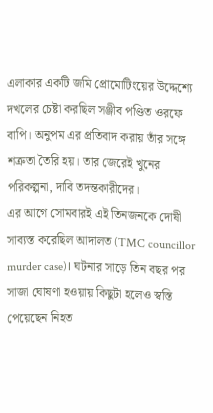এলাকার একটি জমি প্রোমোটিংয়ের উদ্দেশ্যে দখলের চেষ্টা করছিল সঞ্জীব পণ্ডিত ওরফে বাপি। অনুপম এর প্রতিবাদ করায় তাঁর সঙ্গে শত্রুতা তৈরি হয়। তার জেরেই খুনের পরিকল্পনা, দাবি তদন্তকারীদের।
এর আগে সোমবারই এই তিনজনকে দোষী সাব্যস্ত করেছিল আদালত (TMC councillor murder case)। ঘটনার সাড়ে তিন বছর পর সাজা ঘোষণা হওয়ায় কিছুটা হলেও স্বস্তি পেয়েছেন নিহত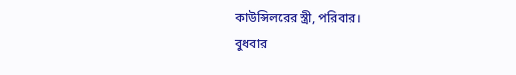কাউন্সিলরের স্ত্রী, পরিবার।
বুধবার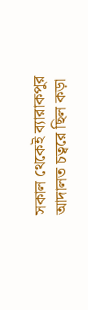সকাল থেকেই ব্যারাকপুর আদালত চত্বরে ছিল কড়া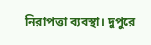নিরাপত্তা ব্যবস্থা। দুপুরে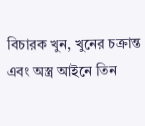বিচারক খুন, খুনের চক্রান্ত এবং অস্ত্র আইনে তিন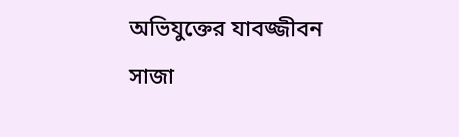অভিযুক্তের যাবজ্জীবন সাজা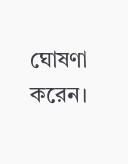ঘোষণা করেন।